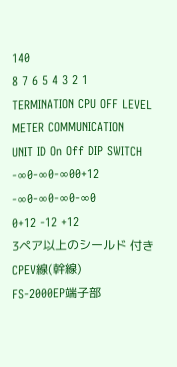140
8 7 6 5 4 3 2 1
TERMINATION CPU OFF LEVEL METER COMMUNICATION
UNIT ID On Off DIP SWITCH
-∞0-∞0-∞00+12 -∞0-∞0-∞0-∞0
0+12 -12 +12
3ペア以上のシールド 付きCPEV線(幹線)
FS-2000EP端子部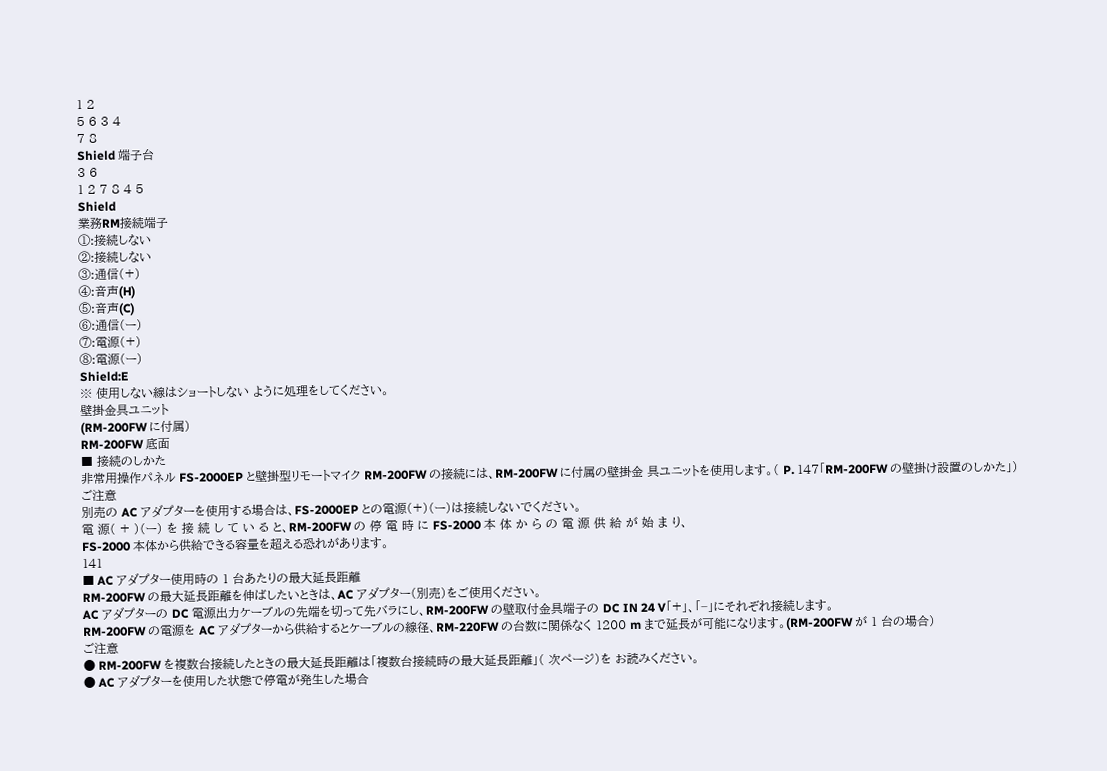1 2
5 6 3 4
7 8
Shield 端子台
3 6
1 2 7 8 4 5
Shield
業務RM接続端子
①:接続しない
②:接続しない
③:通信(+)
④:音声(H)
⑤:音声(C)
⑥:通信(ー)
⑦:電源(+)
⑧:電源(ー)
Shield:E
※ 使用しない線はショートしない ように処理をしてください。
壁掛金具ユニット
(RM-200FW に付属)
RM-200FW 底面
■ 接続のしかた
非常用操作パネル FS-2000EP と壁掛型リモートマイク RM-200FW の接続には、RM-200FW に付属の壁掛金 具ユニットを使用します。( P. 147「RM-200FW の壁掛け設置のしかた」)
ご注意
別売の AC アダプターを使用する場合は、FS-2000EP との電源(+)(ー)は接続しないでください。
電 源( + )(ー) を 接 続 し て い る と、RM-200FW の 停 電 時 に FS-2000 本 体 か ら の 電 源 供 給 が 始 ま り、
FS-2000 本体から供給できる容量を超える恐れがあります。
141
■ AC アダプター使用時の 1 台あたりの最大延長距離
RM-200FW の最大延長距離を伸ばしたいときは、AC アダプター(別売)をご使用ください。
AC アダプターの DC 電源出力ケーブルの先端を切って先バラにし、RM-200FW の壁取付金具端子の DC IN 24 V「+」、「−」にそれぞれ接続します。
RM-200FW の電源を AC アダプターから供給するとケーブルの線径、RM-220FW の台数に関係なく 1200 m まで延長が可能になります。(RM-200FW が 1 台の場合)
ご注意
● RM-200FW を複数台接続したときの最大延長距離は「複数台接続時の最大延長距離」( 次ページ)を お読みください。
● AC アダプターを使用した状態で停電が発生した場合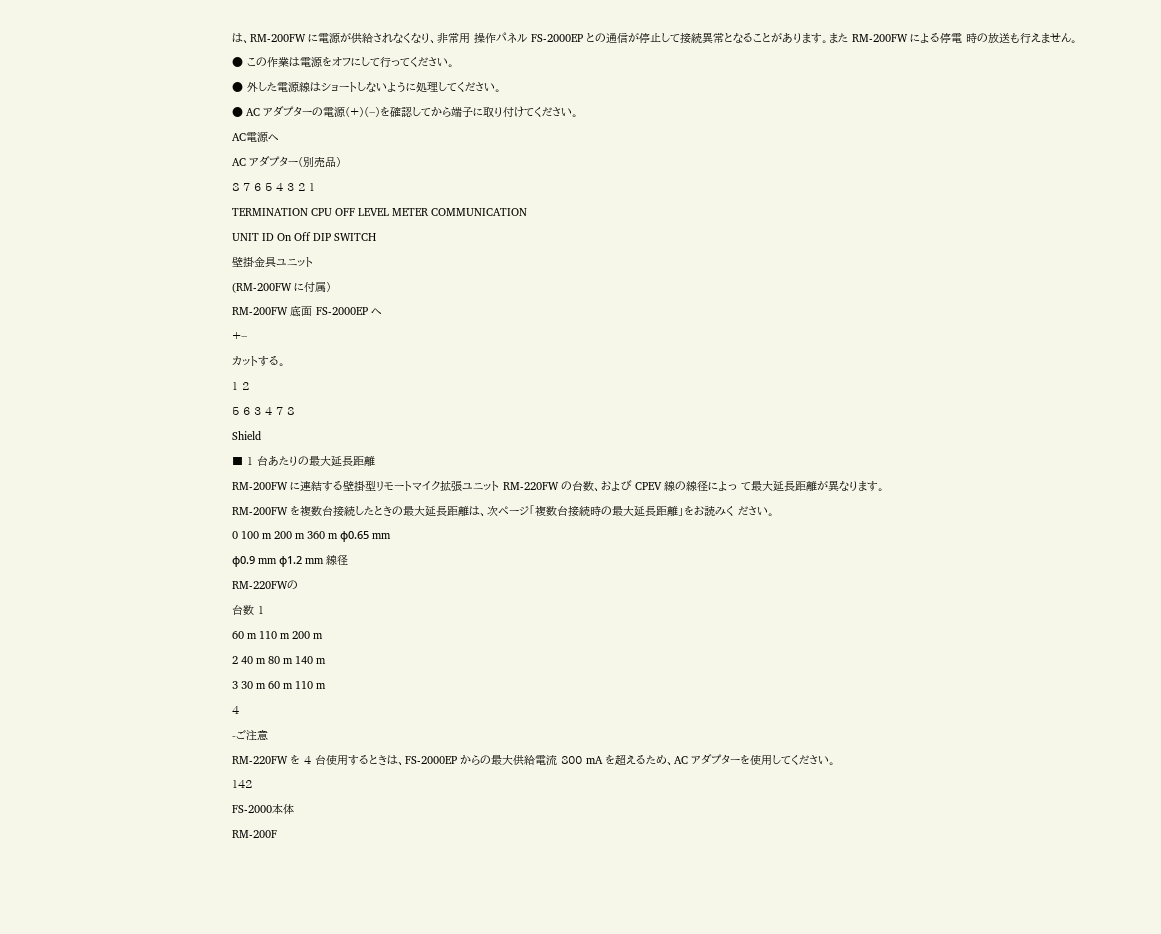は、RM-200FW に電源が供給されなくなり、非常用 操作パネル FS-2000EP との通信が停止して接続異常となることがあります。また RM-200FW による停電 時の放送も行えません。
● この作業は電源をオフにして行ってください。
● 外した電源線はショートしないように処理してください。
● AC アダプターの電源(+)(−)を確認してから端子に取り付けてください。
AC電源へ
AC アダプター(別売品)
8 7 6 5 4 3 2 1
TERMINATION CPU OFF LEVEL METER COMMUNICATION
UNIT ID On Off DIP SWITCH
壁掛金具ユニット
(RM-200FW に付属)
RM-200FW 底面 FS-2000EP へ
+−
カットする。
1 2
5 6 3 4 7 8
Shield
■ 1 台あたりの最大延長距離
RM-200FW に連結する壁掛型リモートマイク拡張ユニット RM-220FW の台数、および CPEV 線の線径によっ て最大延長距離が異なります。
RM-200FW を複数台接続したときの最大延長距離は、次ページ「複数台接続時の最大延長距離」をお読みく ださい。
0 100 m 200 m 360 m φ0.65 mm
φ0.9 mm φ1.2 mm 線径
RM-220FWの
台数 1
60 m 110 m 200 m
2 40 m 80 m 140 m
3 30 m 60 m 110 m
4
-ご注意
RM-220FW を 4 台使用するときは、FS-2000EP からの最大供給電流 800 mA を超えるため、AC アダプターを使用してください。
142
FS-2000本体
RM-200F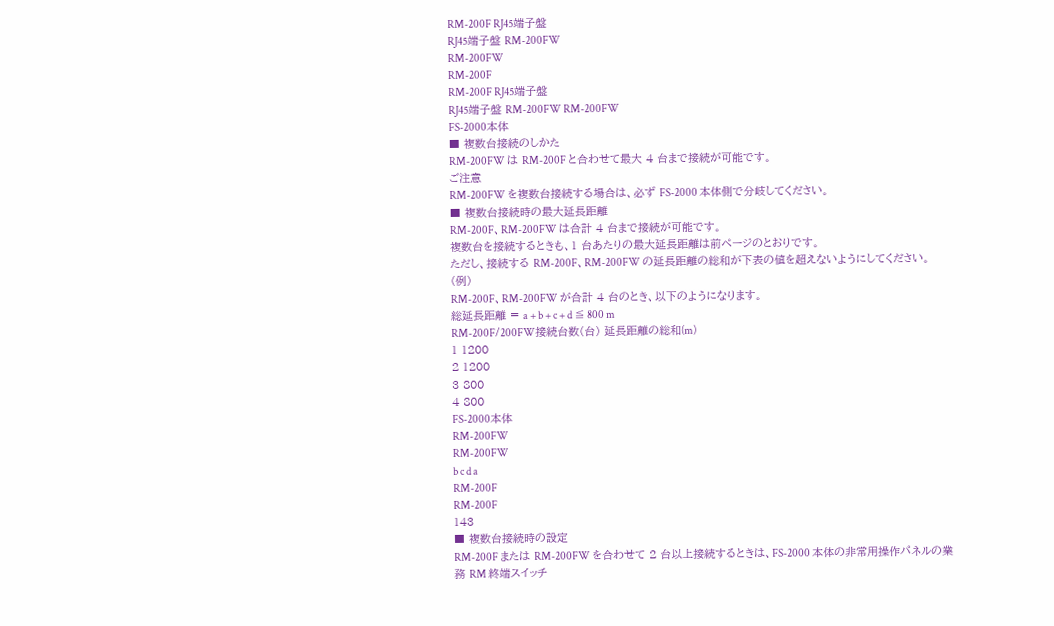RM-200F RJ45端子盤
RJ45端子盤 RM-200FW
RM-200FW
RM-200F
RM-200F RJ45端子盤
RJ45端子盤 RM-200FW RM-200FW
FS-2000本体
■ 複数台接続のしかた
RM-200FW は RM-200F と合わせて最大 4 台まで接続が可能です。
ご注意
RM-200FW を複数台接続する場合は、必ず FS-2000 本体側で分岐してください。
■ 複数台接続時の最大延長距離
RM-200F、RM-200FW は合計 4 台まで接続が可能です。
複数台を接続するときも、1 台あたりの最大延長距離は前ページのとおりです。
ただし、接続する RM-200F、RM-200FW の延長距離の総和が下表の値を超えないようにしてください。
(例)
RM-200F、RM-200FW が合計 4 台のとき、以下のようになります。
総延長距離 = a + b + c + d ≦ 800 m
RM-200F/200FW接続台数(台) 延長距離の総和(m)
1 1200
2 1200
3 800
4 800
FS-2000本体
RM-200FW
RM-200FW
b c d a
RM-200F
RM-200F
143
■ 複数台接続時の設定
RM-200F または RM-200FW を合わせて 2 台以上接続するときは、FS-2000 本体の非常用操作パネルの業務 RM 終端スイッチ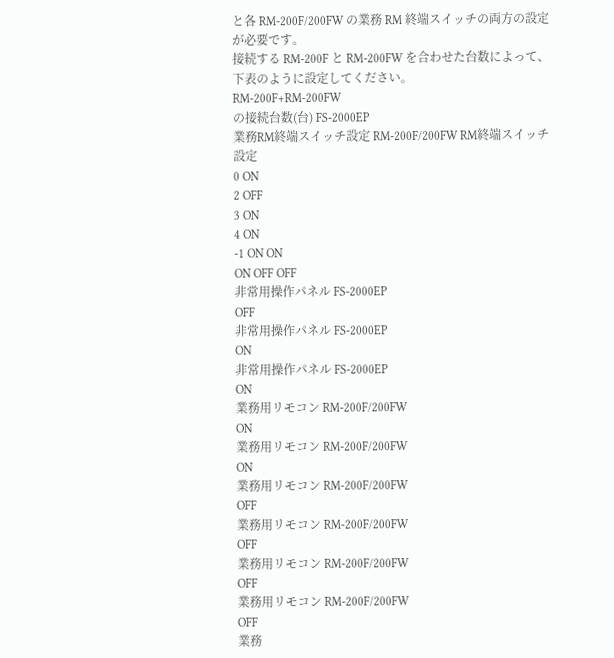と各 RM-200F/200FW の業務 RM 終端スイッチの両方の設定が必要です。
接続する RM-200F と RM-200FW を合わせた台数によって、下表のように設定してください。
RM-200F+RM-200FW
の接続台数(台) FS-2000EP
業務RM終端スイッチ設定 RM-200F/200FW RM終端スイッチ設定
0 ON
2 OFF
3 ON
4 ON
-1 ON ON
ON OFF OFF
非常用操作パネル FS-2000EP
OFF
非常用操作パネル FS-2000EP
ON
非常用操作パネル FS-2000EP
ON
業務用リモコン RM-200F/200FW
ON
業務用リモコン RM-200F/200FW
ON
業務用リモコン RM-200F/200FW
OFF
業務用リモコン RM-200F/200FW
OFF
業務用リモコン RM-200F/200FW
OFF
業務用リモコン RM-200F/200FW
OFF
業務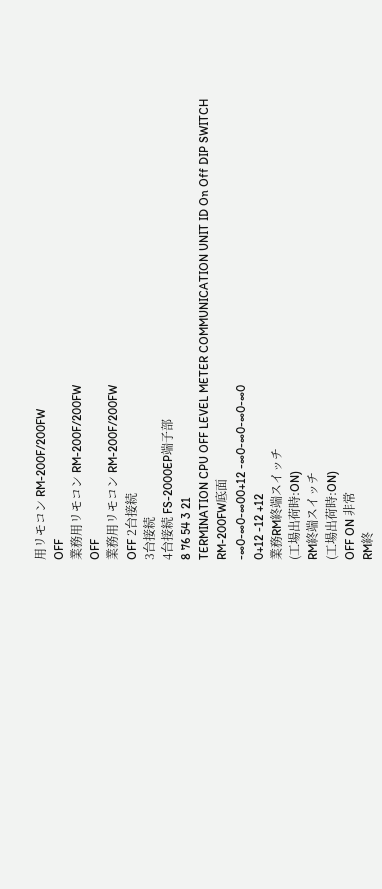用リモコン RM-200F/200FW
OFF
業務用リモコン RM-200F/200FW
OFF
業務用リモコン RM-200F/200FW
OFF 2台接続
3台接続
4台接続 FS-2000EP端子部
8 76 54 3 21
TERMINATION CPU OFF LEVEL METER COMMUNICATION UNIT ID On Off DIP SWITCH
RM-200FW底面
-∞0-∞0-∞00+12 -∞0-∞0-∞0-∞0
0+12 -12 +12
業務RM終端スイッチ
(工場出荷時:ON)
RM終端スイッチ
(工場出荷時:ON)
OFF ON 非常
RM終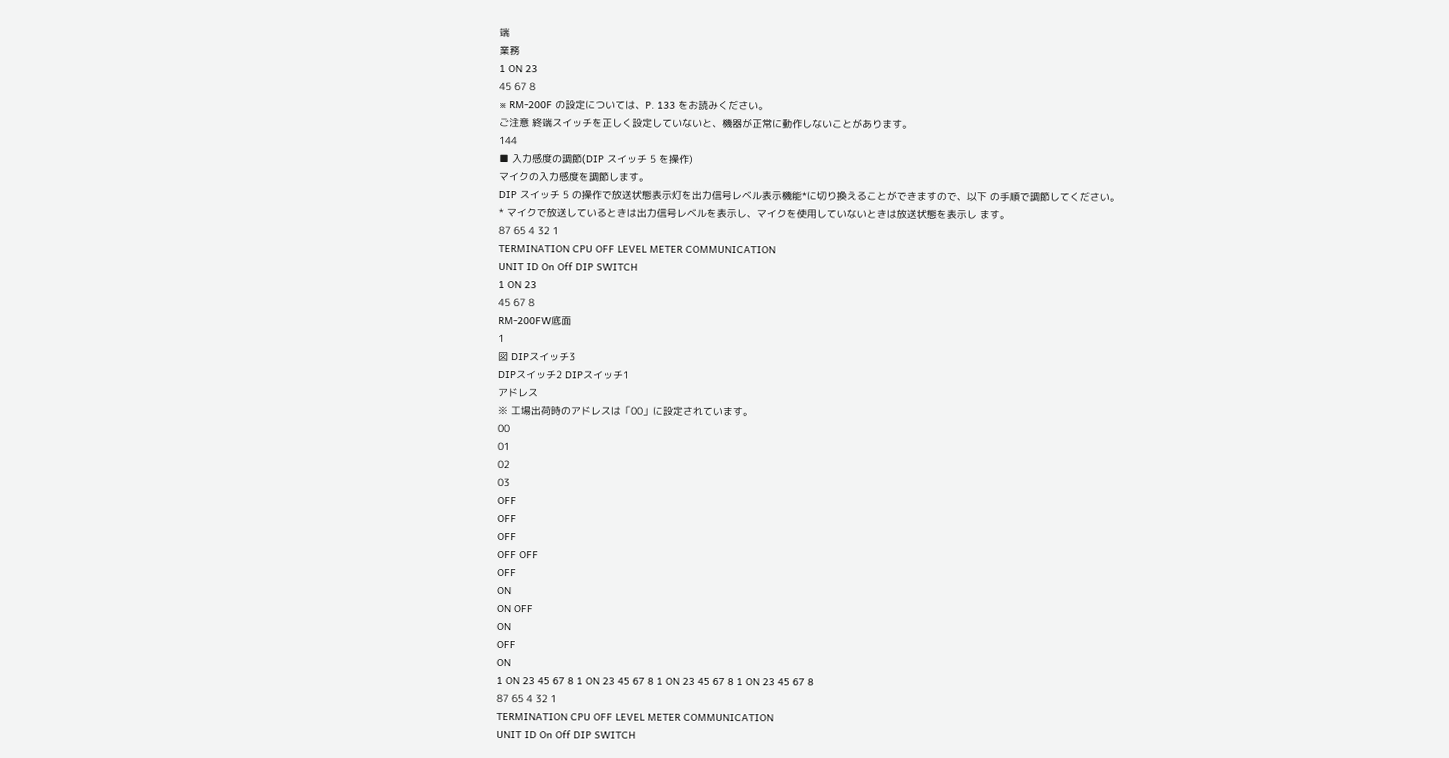端
業務
1 ON 23
45 67 8
※ RM-200F の設定については、P. 133 をお読みください。
ご注意 終端スイッチを正しく設定していないと、機器が正常に動作しないことがあります。
144
■ 入力感度の調節(DIP スイッチ 5 を操作)
マイクの入力感度を調節します。
DIP スイッチ 5 の操作で放送状態表示灯を出力信号レベル表示機能*に切り換えることができますので、以下 の手順で調節してください。
* マイクで放送しているときは出力信号レベルを表示し、マイクを使用していないときは放送状態を表示し ます。
87 65 4 32 1
TERMINATION CPU OFF LEVEL METER COMMUNICATION
UNIT ID On Off DIP SWITCH
1 ON 23
45 67 8
RM-200FW底面
1
図 DIPスイッチ3
DIPスイッチ2 DIPスイッチ1
アドレス
※ 工場出荷時のアドレスは「00」に設定されています。
00
01
02
03
OFF
OFF
OFF
OFF OFF
OFF
ON
ON OFF
ON
OFF
ON
1 ON 23 45 67 8 1 ON 23 45 67 8 1 ON 23 45 67 8 1 ON 23 45 67 8
87 65 4 32 1
TERMINATION CPU OFF LEVEL METER COMMUNICATION
UNIT ID On Off DIP SWITCH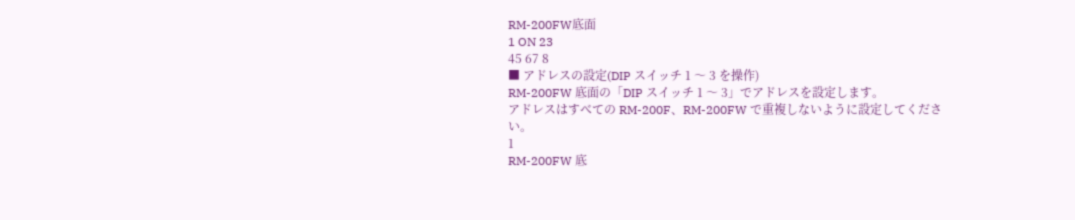RM-200FW底面
1 ON 23
45 67 8
■ アドレスの設定(DIP スイッチ 1 〜 3 を操作)
RM-200FW 底面の「DIP スイッチ 1 〜 3」でアドレスを設定します。
アドレスはすべての RM-200F、RM-200FW で重複しないように設定してください。
1
RM-200FW 底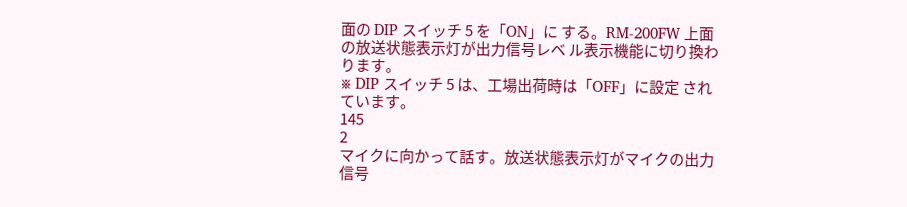面の DIP スイッチ 5 を「ON」に する。RM-200FW 上面の放送状態表示灯が出力信号レベ ル表示機能に切り換わります。
※ DIP スイッチ 5 は、工場出荷時は「OFF」に設定 されています。
145
2
マイクに向かって話す。放送状態表示灯がマイクの出力信号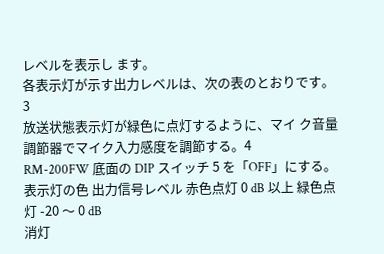レベルを表示し ます。
各表示灯が示す出力レベルは、次の表のとおりです。
3
放送状態表示灯が緑色に点灯するように、マイ ク音量調節器でマイク入力感度を調節する。4
RM-200FW 底面の DIP スイッチ 5 を「OFF」にする。
表示灯の色 出力信号レベル 赤色点灯 0 dB 以上 緑色点灯 -20 〜 0 dB
消灯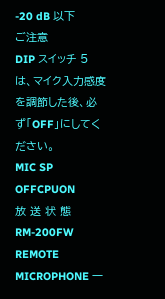-20 dB 以下
ご注意
DIP スイッチ 5 は、マイク入力感度を調節した後、必ず「OFF」にしてください。
MIC SP OFFCPUON
放 送 状 態
RM-200FW
REMOTE MICROPHONE 一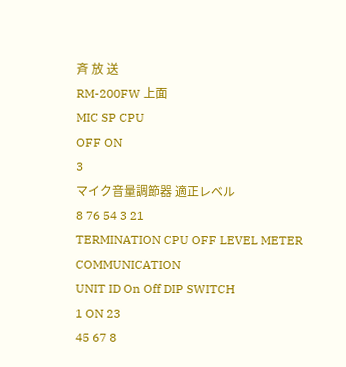斉 放 送
RM-200FW 上面
MIC SP CPU
OFF ON
3
マイク音量調節器 適正レベル
8 76 54 3 21
TERMINATION CPU OFF LEVEL METER COMMUNICATION
UNIT ID On Off DIP SWITCH
1 ON 23
45 67 8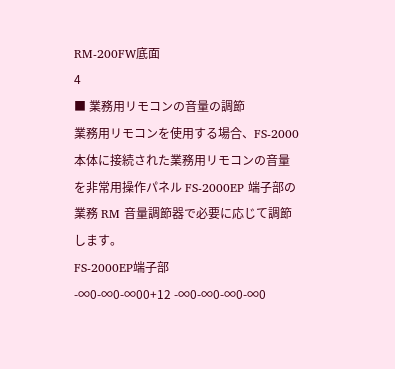RM-200FW底面
4
■ 業務用リモコンの音量の調節
業務用リモコンを使用する場合、FS-2000 本体に接続された業務用リモコンの音量を非常用操作パネル FS-2000EP 端子部の業務 RM 音量調節器で必要に応じて調節します。
FS-2000EP端子部
-∞0-∞0-∞00+12 -∞0-∞0-∞0-∞0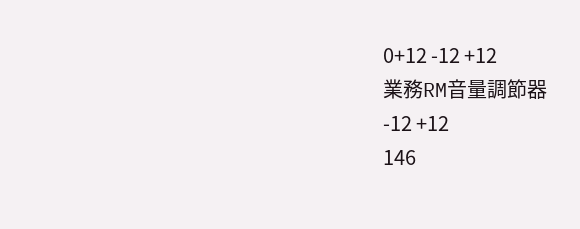0+12 -12 +12
業務RM音量調節器
-12 +12
146